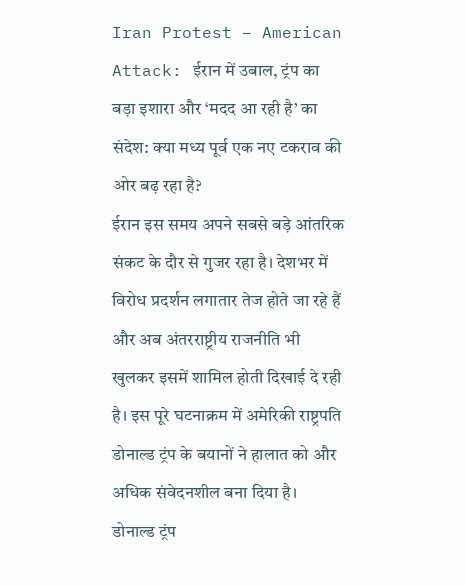Iran Protest – American Attack: ईरान में उबाल, ट्रंप का बड़ा इशारा और ‘मदद आ रही है’ का संदेश: क्या मध्य पूर्व एक नए टकराव की ओर बढ़ रहा है?
ईरान इस समय अपने सबसे बड़े आंतरिक संकट के दौर से गुजर रहा है। देशभर में विरोध प्रदर्शन लगातार तेज होते जा रहे हैं और अब अंतरराष्ट्रीय राजनीति भी खुलकर इसमें शामिल होती दिखाई दे रही है। इस पूरे घटनाक्रम में अमेरिकी राष्ट्रपति डोनाल्ड ट्रंप के बयानों ने हालात को और अधिक संवेदनशील बना दिया है।
डोनाल्ड ट्रंप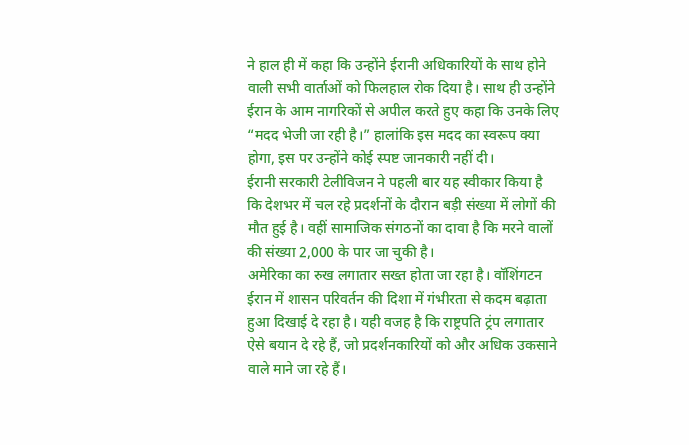ने हाल ही में कहा कि उन्होंने ईरानी अधिकारियों के साथ होने वाली सभी वार्ताओं को फिलहाल रोक दिया है। साथ ही उन्होंने ईरान के आम नागरिकों से अपील करते हुए कहा कि उनके लिए “मदद भेजी जा रही है।” हालांकि इस मदद का स्वरूप क्या होगा, इस पर उन्होंने कोई स्पष्ट जानकारी नहीं दी।
ईरानी सरकारी टेलीविजन ने पहली बार यह स्वीकार किया है कि देशभर में चल रहे प्रदर्शनों के दौरान बड़ी संख्या में लोगों की मौत हुई है। वहीं सामाजिक संगठनों का दावा है कि मरने वालों की संख्या 2,000 के पार जा चुकी है।
अमेरिका का रुख लगातार सख्त होता जा रहा है। वॉशिंगटन ईरान में शासन परिवर्तन की दिशा में गंभीरता से कदम बढ़ाता हुआ दिखाई दे रहा है। यही वजह है कि राष्ट्रपति ट्रंप लगातार ऐसे बयान दे रहे हैं, जो प्रदर्शनकारियों को और अधिक उकसाने वाले माने जा रहे हैं।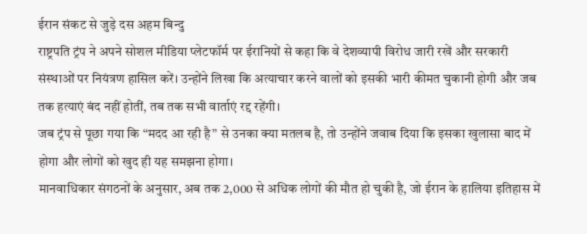ईरान संकट से जुड़े दस अहम बिन्दु
राष्ट्रपति ट्रंप ने अपने सोशल मीडिया प्लेटफॉर्म पर ईरानियों से कहा कि वे देशव्यापी विरोध जारी रखें और सरकारी संस्थाओं पर नियंत्रण हासिल करें। उन्होंने लिखा कि अत्याचार करने वालों को इसकी भारी कीमत चुकानी होगी और जब तक हत्याएं बंद नहीं होतीं, तब तक सभी वार्ताएं रद्द रहेंगी।
जब ट्रंप से पूछा गया कि “मदद आ रही है” से उनका क्या मतलब है, तो उन्होंने जवाब दिया कि इसका खुलासा बाद में होगा और लोगों को खुद ही यह समझना होगा।
मानवाधिकार संगठनों के अनुसार, अब तक 2,000 से अधिक लोगों की मौत हो चुकी है, जो ईरान के हालिया इतिहास में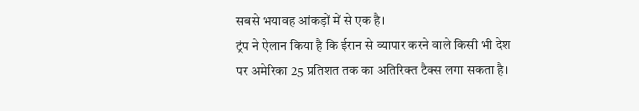सबसे भयावह आंकड़ों में से एक है।
ट्रंप ने ऐलान किया है कि ईरान से व्यापार करने वाले किसी भी देश पर अमेरिका 25 प्रतिशत तक का अतिरिक्त टैक्स लगा सकता है।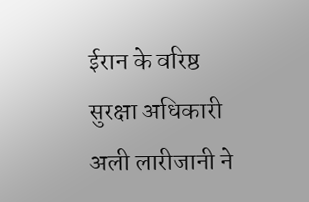ईरान के वरिष्ठ सुरक्षा अधिकारी अली लारीजानी ने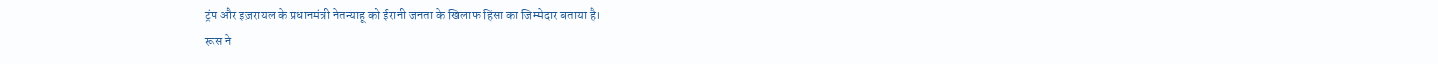ट्रंप और इज़रायल के प्रधानमंत्री नेतन्याहू को ईरानी जनता के खिलाफ हिंसा का जिम्मेदार बताया है।
रूस ने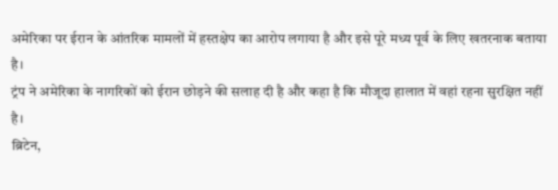अमेरिका पर ईरान के आंतरिक मामलों में हस्तक्षेप का आरोप लगाया है और इसे पूरे मध्य पूर्व के लिए खतरनाक बताया है।
ट्रंप ने अमेरिका के नागरिकों को ईरान छोड़ने की सलाह दी है और कहा है कि मौजूदा हालात में वहां रहना सुरक्षित नहीं है।
ब्रिटेन,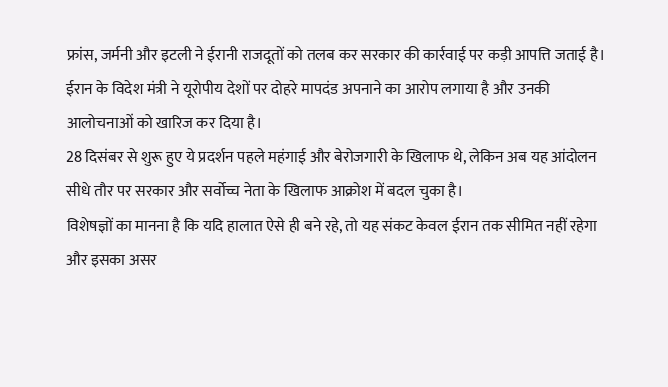फ्रांस, जर्मनी और इटली ने ईरानी राजदूतों को तलब कर सरकार की कार्रवाई पर कड़ी आपत्ति जताई है।
ईरान के विदेश मंत्री ने यूरोपीय देशों पर दोहरे मापदंड अपनाने का आरोप लगाया है और उनकी आलोचनाओं को खारिज कर दिया है।
28 दिसंबर से शुरू हुए ये प्रदर्शन पहले महंगाई और बेरोजगारी के खिलाफ थे, लेकिन अब यह आंदोलन सीधे तौर पर सरकार और सर्वोच्च नेता के खिलाफ आक्रोश में बदल चुका है।
विशेषज्ञों का मानना है कि यदि हालात ऐसे ही बने रहे, तो यह संकट केवल ईरान तक सीमित नहीं रहेगा और इसका असर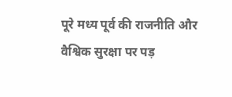पूरे मध्य पूर्व की राजनीति और वैश्विक सुरक्षा पर पड़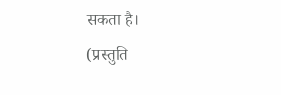सकता है।
(प्रस्तुति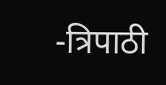-त्रिपाठी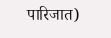पारिजात)